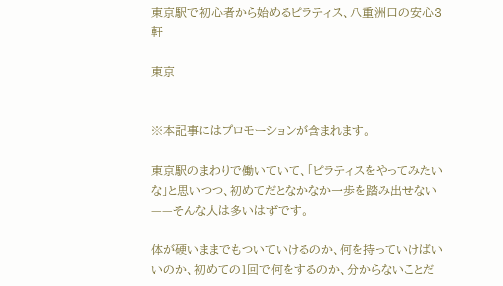東京駅で初心者から始めるピラティス、八重洲口の安心3軒

東京


※本記事にはプロモーションが含まれます。

東京駅のまわりで働いていて、「ピラティスをやってみたいな」と思いつつ、初めてだとなかなか一歩を踏み出せない——そんな人は多いはずです。

体が硬いままでもついていけるのか、何を持っていけばいいのか、初めての1回で何をするのか、分からないことだ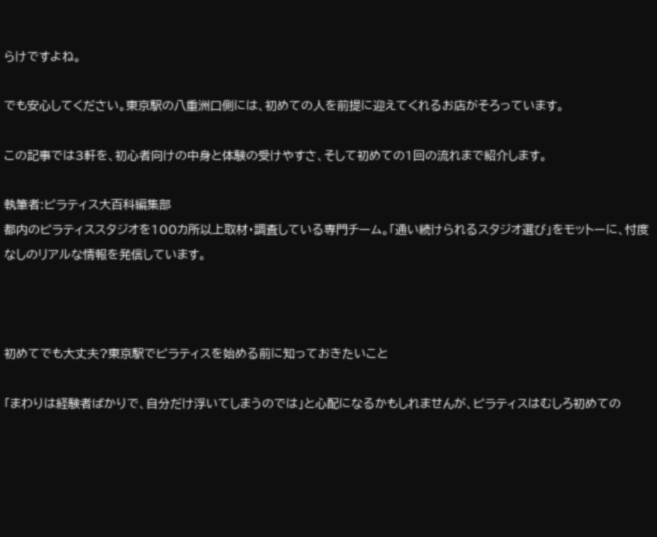らけですよね。

でも安心してください。東京駅の八重洲口側には、初めての人を前提に迎えてくれるお店がそろっています。

この記事では3軒を、初心者向けの中身と体験の受けやすさ、そして初めての1回の流れまで紹介します。

執筆者:ピラティス大百科編集部
都内のピラティススタジオを100カ所以上取材・調査している専門チーム。「通い続けられるスタジオ選び」をモットーに、忖度なしのリアルな情報を発信しています。



初めてでも大丈夫?東京駅でピラティスを始める前に知っておきたいこと

「まわりは経験者ばかりで、自分だけ浮いてしまうのでは」と心配になるかもしれませんが、ピラティスはむしろ初めての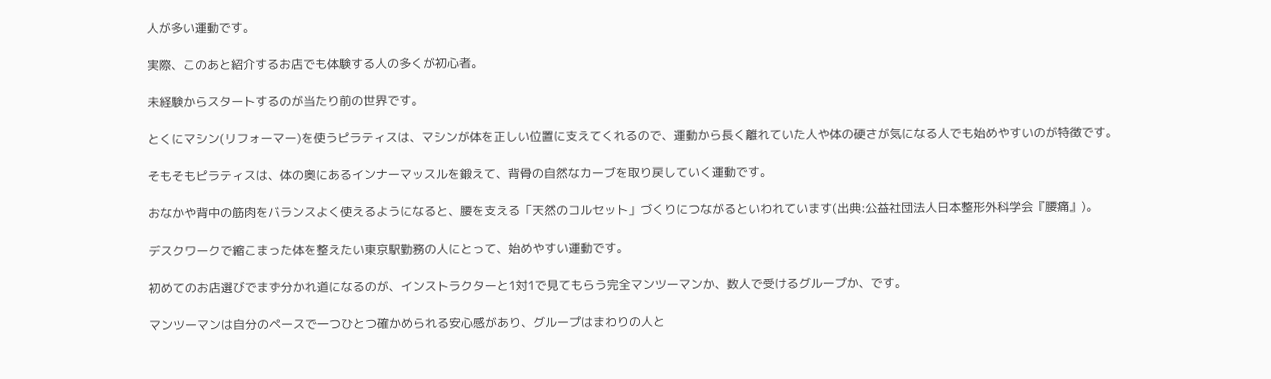人が多い運動です。

実際、このあと紹介するお店でも体験する人の多くが初心者。

未経験からスタートするのが当たり前の世界です。

とくにマシン(リフォーマー)を使うピラティスは、マシンが体を正しい位置に支えてくれるので、運動から長く離れていた人や体の硬さが気になる人でも始めやすいのが特徴です。

そもそもピラティスは、体の奥にあるインナーマッスルを鍛えて、背骨の自然なカーブを取り戻していく運動です。

おなかや背中の筋肉をバランスよく使えるようになると、腰を支える「天然のコルセット」づくりにつながるといわれています(出典:公益社団法人日本整形外科学会『腰痛』)。

デスクワークで縮こまった体を整えたい東京駅勤務の人にとって、始めやすい運動です。

初めてのお店選びでまず分かれ道になるのが、インストラクターと1対1で見てもらう完全マンツーマンか、数人で受けるグループか、です。

マンツーマンは自分のペースで一つひとつ確かめられる安心感があり、グループはまわりの人と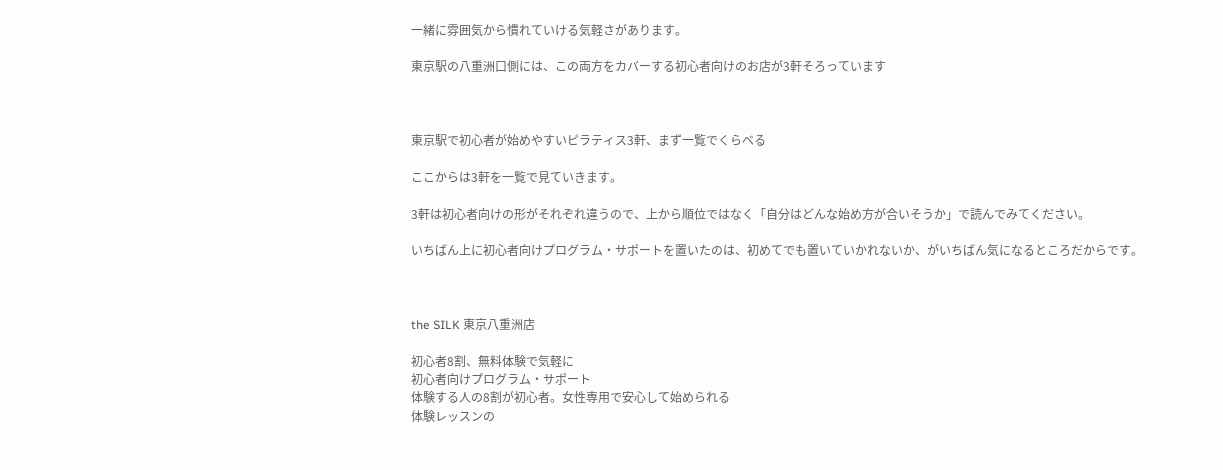一緒に雰囲気から慣れていける気軽さがあります。

東京駅の八重洲口側には、この両方をカバーする初心者向けのお店が3軒そろっています



東京駅で初心者が始めやすいピラティス3軒、まず一覧でくらべる

ここからは3軒を一覧で見ていきます。

3軒は初心者向けの形がそれぞれ違うので、上から順位ではなく「自分はどんな始め方が合いそうか」で読んでみてください。

いちばん上に初心者向けプログラム・サポートを置いたのは、初めてでも置いていかれないか、がいちばん気になるところだからです。



the SILK 東京八重洲店

初心者8割、無料体験で気軽に
初心者向けプログラム・サポート
体験する人の8割が初心者。女性専用で安心して始められる
体験レッスンの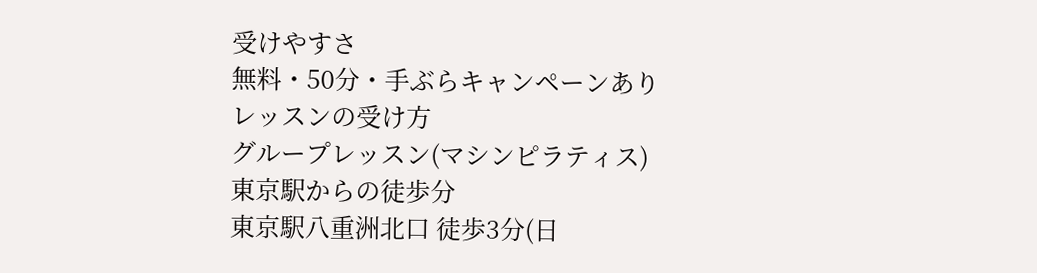受けやすさ
無料・50分・手ぶらキャンペーンあり
レッスンの受け方
グループレッスン(マシンピラティス)
東京駅からの徒歩分
東京駅八重洲北口 徒歩3分(日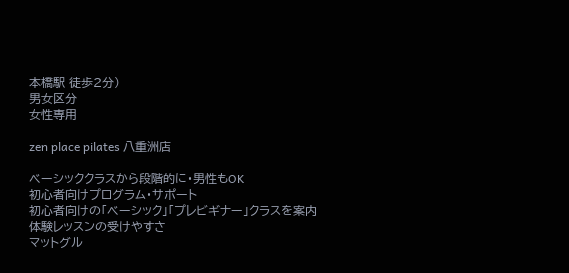本橋駅 徒歩2分)
男女区分
女性専用

zen place pilates 八重洲店

ベーシッククラスから段階的に・男性もOK
初心者向けプログラム・サポート
初心者向けの「ベーシック」「プレビギナー」クラスを案内
体験レッスンの受けやすさ
マットグル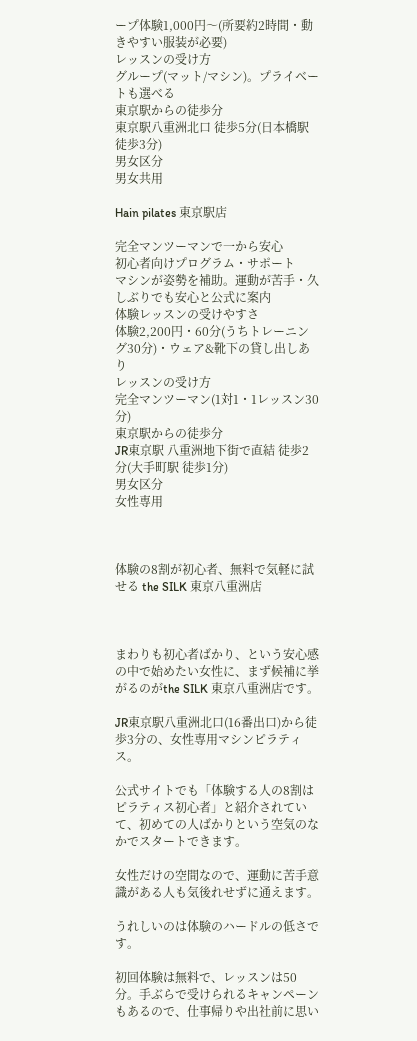ープ体験1,000円〜(所要約2時間・動きやすい服装が必要)
レッスンの受け方
グループ(マット/マシン)。プライベートも選べる
東京駅からの徒歩分
東京駅八重洲北口 徒歩5分(日本橋駅 徒歩3分)
男女区分
男女共用

Hain pilates 東京駅店

完全マンツーマンで一から安心
初心者向けプログラム・サポート
マシンが姿勢を補助。運動が苦手・久しぶりでも安心と公式に案内
体験レッスンの受けやすさ
体験2,200円・60分(うちトレーニング30分)・ウェア&靴下の貸し出しあり
レッスンの受け方
完全マンツーマン(1対1・1レッスン30分)
東京駅からの徒歩分
JR東京駅 八重洲地下街で直結 徒歩2分(大手町駅 徒歩1分)
男女区分
女性専用



体験の8割が初心者、無料で気軽に試せる the SILK 東京八重洲店



まわりも初心者ばかり、という安心感の中で始めたい女性に、まず候補に挙がるのがthe SILK 東京八重洲店です。

JR東京駅八重洲北口(16番出口)から徒歩3分の、女性専用マシンピラティス。

公式サイトでも「体験する人の8割はピラティス初心者」と紹介されていて、初めての人ばかりという空気のなかでスタートできます。

女性だけの空間なので、運動に苦手意識がある人も気後れせずに通えます。

うれしいのは体験のハードルの低さです。

初回体験は無料で、レッスンは50分。手ぶらで受けられるキャンペーンもあるので、仕事帰りや出社前に思い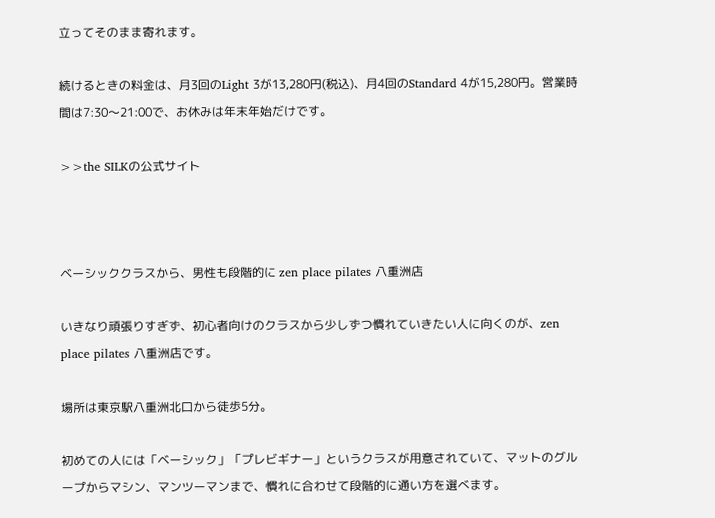立ってそのまま寄れます。

続けるときの料金は、月3回のLight 3が13,280円(税込)、月4回のStandard 4が15,280円。営業時間は7:30〜21:00で、お休みは年末年始だけです。

>>the SILKの公式サイト



ベーシッククラスから、男性も段階的に zen place pilates 八重洲店

いきなり頑張りすぎず、初心者向けのクラスから少しずつ慣れていきたい人に向くのが、zen place pilates 八重洲店です。

場所は東京駅八重洲北口から徒歩5分。

初めての人には「ベーシック」「プレビギナー」というクラスが用意されていて、マットのグループからマシン、マンツーマンまで、慣れに合わせて段階的に通い方を選べます。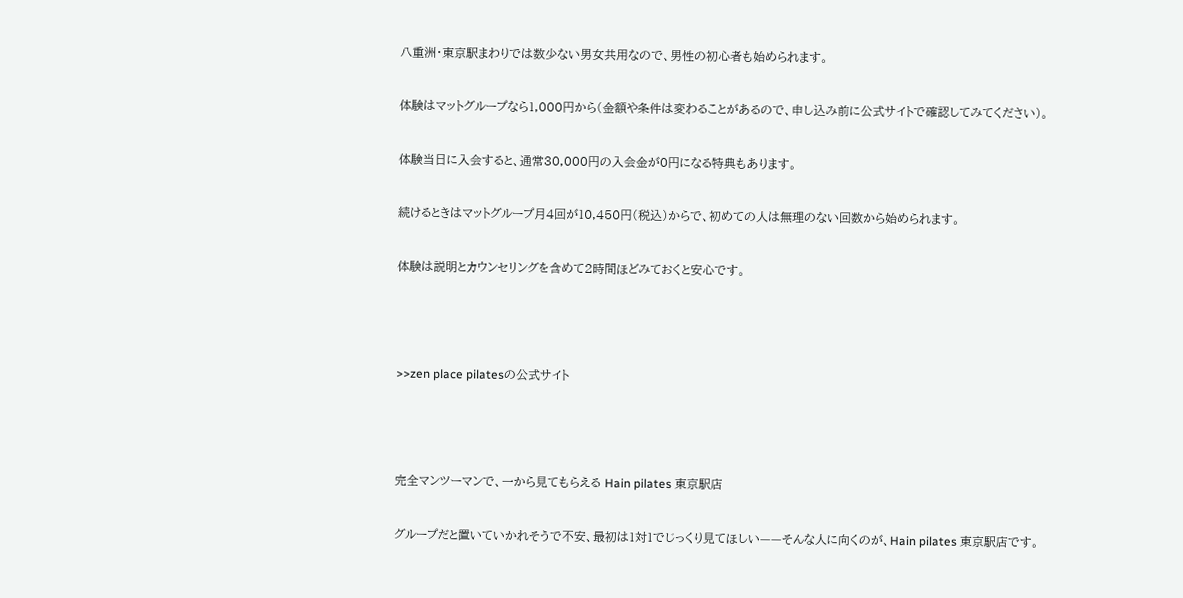八重洲・東京駅まわりでは数少ない男女共用なので、男性の初心者も始められます。

体験はマットグループなら1,000円から(金額や条件は変わることがあるので、申し込み前に公式サイトで確認してみてください)。

体験当日に入会すると、通常30,000円の入会金が0円になる特典もあります。

続けるときはマットグループ月4回が10,450円(税込)からで、初めての人は無理のない回数から始められます。

体験は説明とカウンセリングを含めて2時間ほどみておくと安心です。



>>zen place pilatesの公式サイト



完全マンツーマンで、一から見てもらえる Hain pilates 東京駅店

グループだと置いていかれそうで不安、最初は1対1でじっくり見てほしい——そんな人に向くのが、Hain pilates 東京駅店です。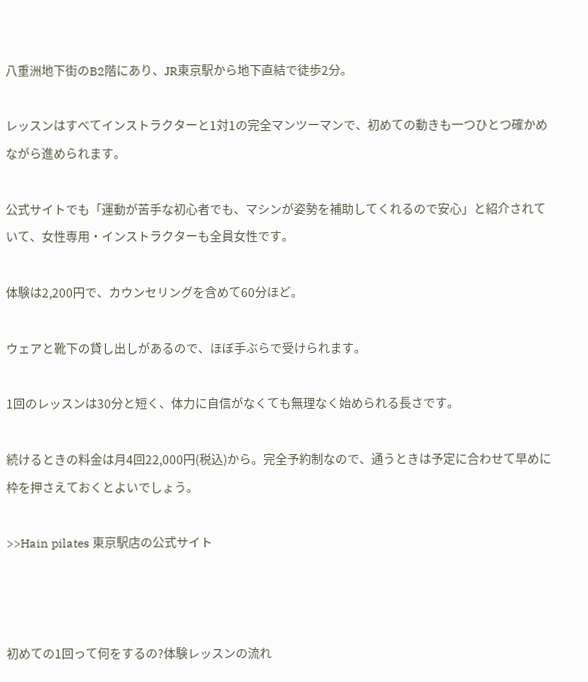八重洲地下街のB2階にあり、JR東京駅から地下直結で徒歩2分。

レッスンはすべてインストラクターと1対1の完全マンツーマンで、初めての動きも一つひとつ確かめながら進められます。

公式サイトでも「運動が苦手な初心者でも、マシンが姿勢を補助してくれるので安心」と紹介されていて、女性専用・インストラクターも全員女性です。

体験は2,200円で、カウンセリングを含めて60分ほど。

ウェアと靴下の貸し出しがあるので、ほぼ手ぶらで受けられます。

1回のレッスンは30分と短く、体力に自信がなくても無理なく始められる長さです。

続けるときの料金は月4回22,000円(税込)から。完全予約制なので、通うときは予定に合わせて早めに枠を押さえておくとよいでしょう。

>>Hain pilates 東京駅店の公式サイト



初めての1回って何をするの?体験レッスンの流れ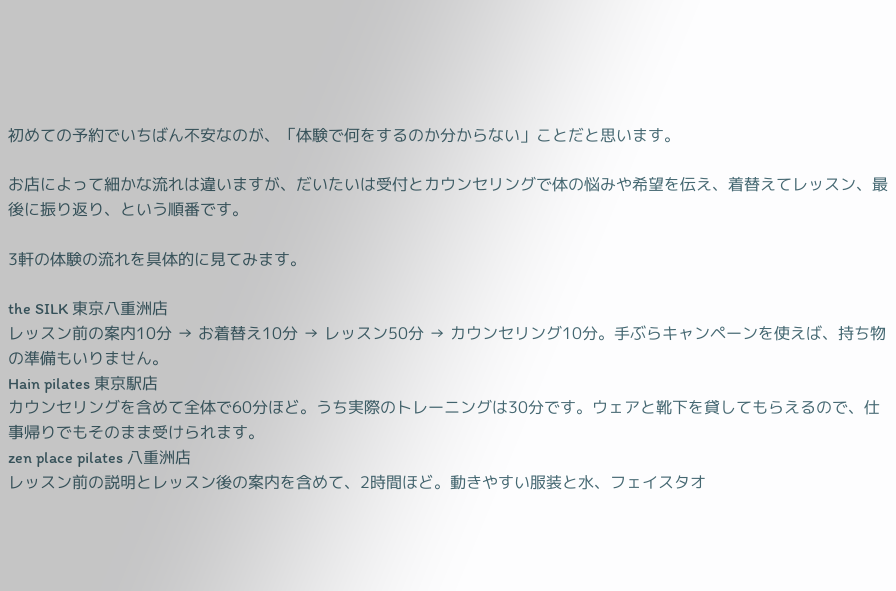初めての予約でいちばん不安なのが、「体験で何をするのか分からない」ことだと思います。

お店によって細かな流れは違いますが、だいたいは受付とカウンセリングで体の悩みや希望を伝え、着替えてレッスン、最後に振り返り、という順番です。

3軒の体験の流れを具体的に見てみます。

the SILK 東京八重洲店
レッスン前の案内10分 → お着替え10分 → レッスン50分 → カウンセリング10分。手ぶらキャンペーンを使えば、持ち物の準備もいりません。
Hain pilates 東京駅店
カウンセリングを含めて全体で60分ほど。うち実際のトレーニングは30分です。ウェアと靴下を貸してもらえるので、仕事帰りでもそのまま受けられます。
zen place pilates 八重洲店
レッスン前の説明とレッスン後の案内を含めて、2時間ほど。動きやすい服装と水、フェイスタオ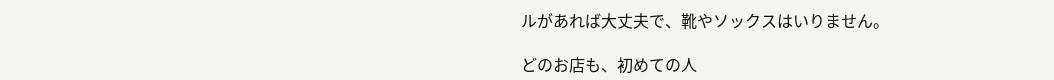ルがあれば大丈夫で、靴やソックスはいりません。

どのお店も、初めての人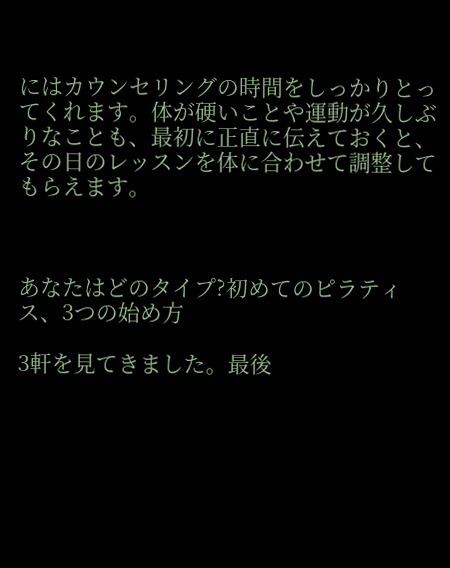にはカウンセリングの時間をしっかりとってくれます。体が硬いことや運動が久しぶりなことも、最初に正直に伝えておくと、その日のレッスンを体に合わせて調整してもらえます。



あなたはどのタイプ?初めてのピラティス、3つの始め方

3軒を見てきました。最後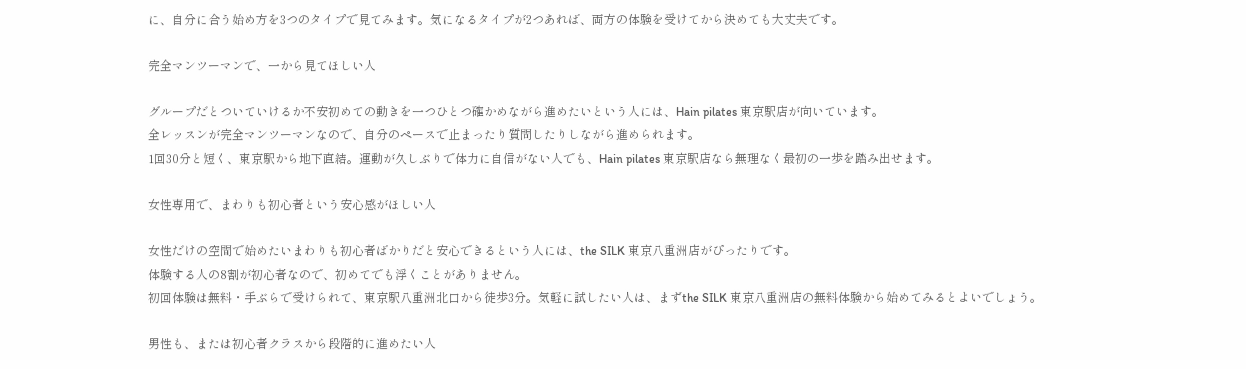に、自分に合う始め方を3つのタイプで見てみます。気になるタイプが2つあれば、両方の体験を受けてから決めても大丈夫です。

完全マンツーマンで、一から見てほしい人

グループだとついていけるか不安初めての動きを一つひとつ確かめながら進めたいという人には、Hain pilates 東京駅店が向いています。
全レッスンが完全マンツーマンなので、自分のペースで止まったり質問したりしながら進められます。
1回30分と短く、東京駅から地下直結。運動が久しぶりで体力に自信がない人でも、Hain pilates 東京駅店なら無理なく最初の一歩を踏み出せます。

女性専用で、まわりも初心者という安心感がほしい人

女性だけの空間で始めたいまわりも初心者ばかりだと安心できるという人には、the SILK 東京八重洲店がぴったりです。
体験する人の8割が初心者なので、初めてでも浮くことがありません。
初回体験は無料・手ぶらで受けられて、東京駅八重洲北口から徒歩3分。気軽に試したい人は、まずthe SILK 東京八重洲店の無料体験から始めてみるとよいでしょう。

男性も、または初心者クラスから段階的に進めたい人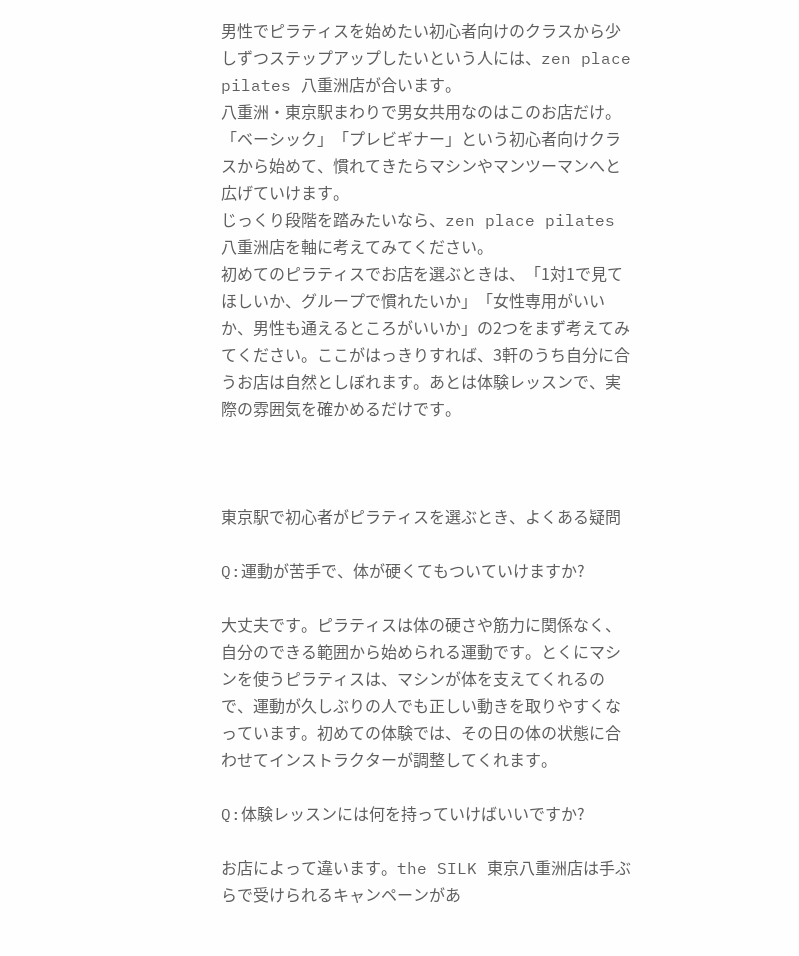男性でピラティスを始めたい初心者向けのクラスから少しずつステップアップしたいという人には、zen place pilates 八重洲店が合います。
八重洲・東京駅まわりで男女共用なのはこのお店だけ。「ベーシック」「プレビギナー」という初心者向けクラスから始めて、慣れてきたらマシンやマンツーマンへと広げていけます。
じっくり段階を踏みたいなら、zen place pilates 八重洲店を軸に考えてみてください。
初めてのピラティスでお店を選ぶときは、「1対1で見てほしいか、グループで慣れたいか」「女性専用がいいか、男性も通えるところがいいか」の2つをまず考えてみてください。ここがはっきりすれば、3軒のうち自分に合うお店は自然としぼれます。あとは体験レッスンで、実際の雰囲気を確かめるだけです。



東京駅で初心者がピラティスを選ぶとき、よくある疑問

Q:運動が苦手で、体が硬くてもついていけますか?

大丈夫です。ピラティスは体の硬さや筋力に関係なく、自分のできる範囲から始められる運動です。とくにマシンを使うピラティスは、マシンが体を支えてくれるので、運動が久しぶりの人でも正しい動きを取りやすくなっています。初めての体験では、その日の体の状態に合わせてインストラクターが調整してくれます。

Q:体験レッスンには何を持っていけばいいですか?

お店によって違います。the SILK 東京八重洲店は手ぶらで受けられるキャンペーンがあ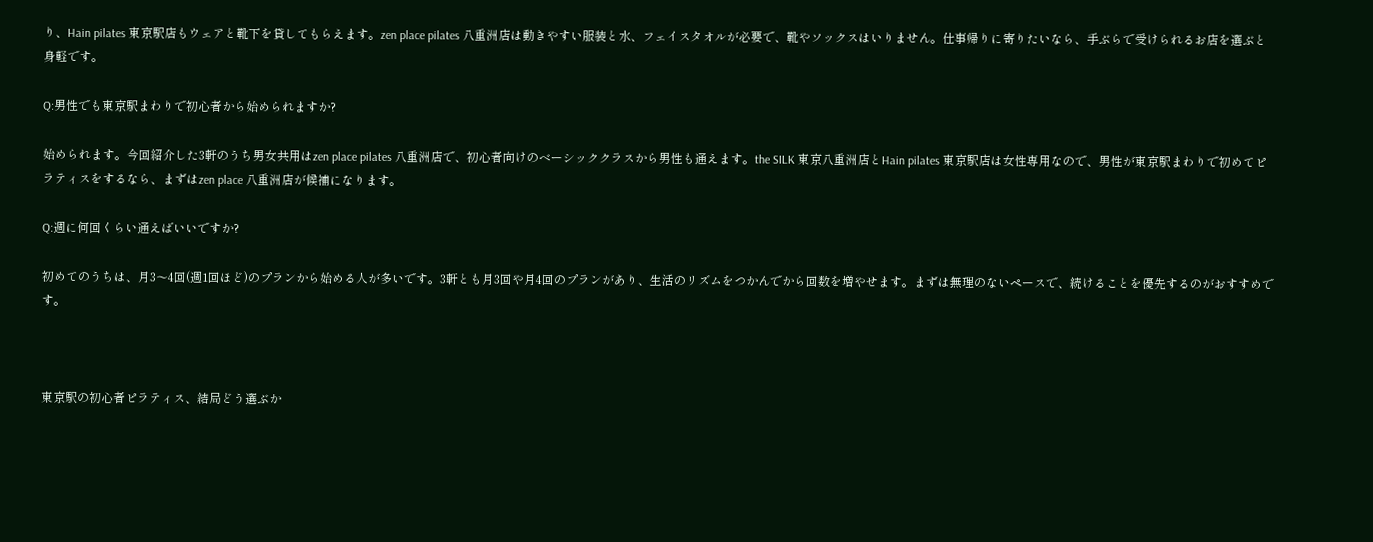り、Hain pilates 東京駅店もウェアと靴下を貸してもらえます。zen place pilates 八重洲店は動きやすい服装と水、フェイスタオルが必要で、靴やソックスはいりません。仕事帰りに寄りたいなら、手ぶらで受けられるお店を選ぶと身軽です。

Q:男性でも東京駅まわりで初心者から始められますか?

始められます。今回紹介した3軒のうち男女共用はzen place pilates 八重洲店で、初心者向けのベーシッククラスから男性も通えます。the SILK 東京八重洲店とHain pilates 東京駅店は女性専用なので、男性が東京駅まわりで初めてピラティスをするなら、まずはzen place 八重洲店が候補になります。

Q:週に何回くらい通えばいいですか?

初めてのうちは、月3〜4回(週1回ほど)のプランから始める人が多いです。3軒とも月3回や月4回のプランがあり、生活のリズムをつかんでから回数を増やせます。まずは無理のないペースで、続けることを優先するのがおすすめです。



東京駅の初心者ピラティス、結局どう選ぶか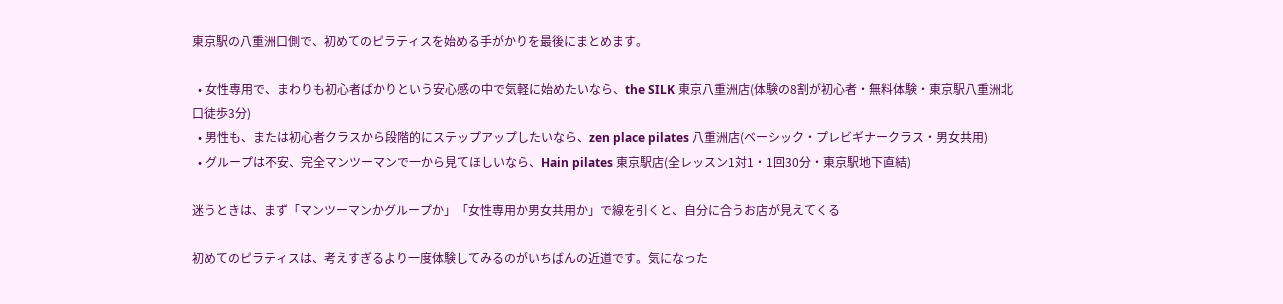東京駅の八重洲口側で、初めてのピラティスを始める手がかりを最後にまとめます。

  • 女性専用で、まわりも初心者ばかりという安心感の中で気軽に始めたいなら、the SILK 東京八重洲店(体験の8割が初心者・無料体験・東京駅八重洲北口徒歩3分)
  • 男性も、または初心者クラスから段階的にステップアップしたいなら、zen place pilates 八重洲店(ベーシック・プレビギナークラス・男女共用)
  • グループは不安、完全マンツーマンで一から見てほしいなら、Hain pilates 東京駅店(全レッスン1対1・1回30分・東京駅地下直結)

迷うときは、まず「マンツーマンかグループか」「女性専用か男女共用か」で線を引くと、自分に合うお店が見えてくる

初めてのピラティスは、考えすぎるより一度体験してみるのがいちばんの近道です。気になった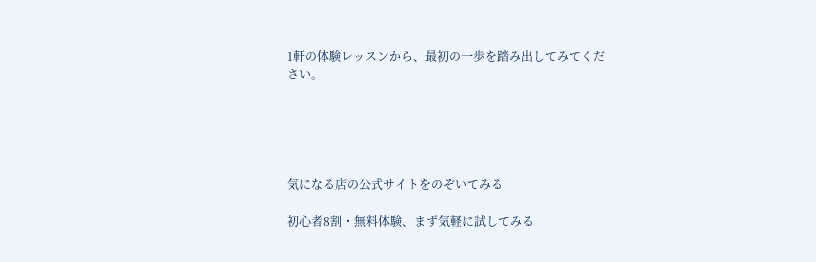1軒の体験レッスンから、最初の一歩を踏み出してみてください。





気になる店の公式サイトをのぞいてみる

初心者8割・無料体験、まず気軽に試してみる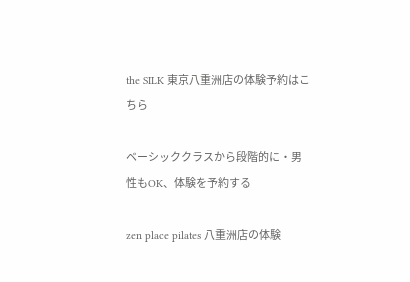the SILK 東京八重洲店の体験予約はこちら

ベーシッククラスから段階的に・男性もOK、体験を予約する

zen place pilates 八重洲店の体験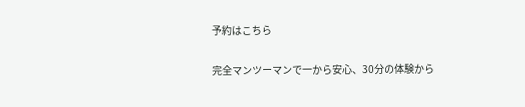予約はこちら

完全マンツーマンで一から安心、30分の体験から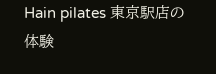Hain pilates 東京駅店の体験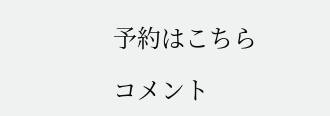予約はこちら

コメント